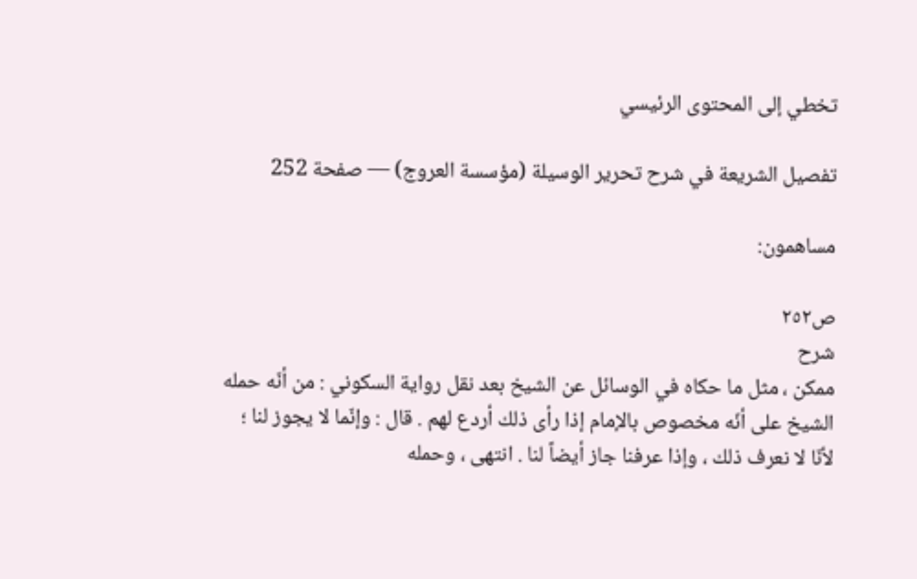تخطي إلى المحتوى الرئيسي

تفصيل الشريعة في شرح تحرير الوسيلة (مؤسسة العروج) — صفحة 252

مساهمون:

ص٢٥٢
شرح
ممكن ، مثل ما حكاه في الوسائل عن الشيخ بعد نقل رواية السكوني : من أنّه حمله الشيخ على أنّه مخصوص بالإمام إذا رأى ذلك أردع لهم . قال : وإنّما لا يجوز لنا ؛ لأنّا لا نعرف ذلك ، وإذا عرفنا جاز أيضاً لنا . انتهى ، وحمله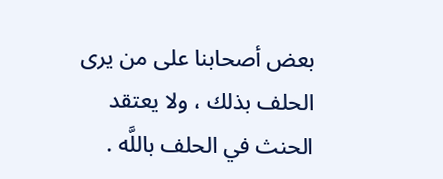بعض أصحابنا على من يرى الحلف بذلك ، ولا يعتقد الحنث في الحلف باللَّه .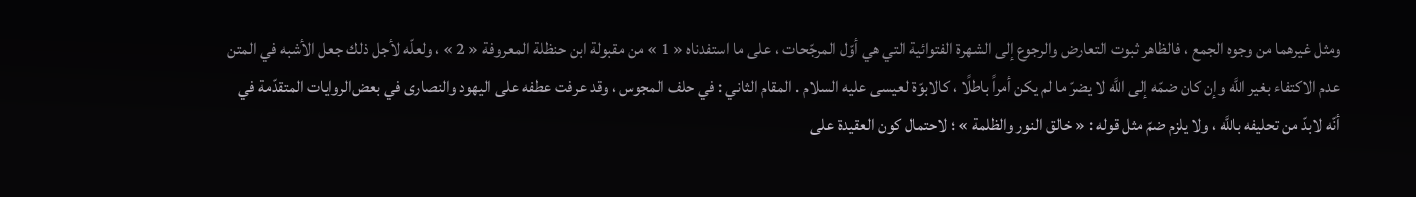ومثل غيرهما من وجوه الجمع ، فالظاهر ثبوت التعارض والرجوع إلى الشهرة الفتوائية التي هي أوّل المرجّحات ، على ما استفدناه « 1 » من مقبولة ابن حنظلة المعروفة « 2 » ، ولعلّه لأجل ذلك جعل الأشبه في المتن عدم الاكتفاء بغير اللَّه وإن كان ضمّه إلى اللَّه لا يضرّ ما لم يكن أمراً باطلًا ، كالابوّة لعيسى عليه السلام . المقام الثاني : في حلف المجوس ، وقد عرفت عطفه على اليهود والنصارى في بعض‌الروايات المتقدّمة في أنّه لابدّ من تحليفه باللَّه ، ولا يلزم ضمّ مثل قوله : « خالق النور والظلمة » ؛ لاحتمال كون العقيدة على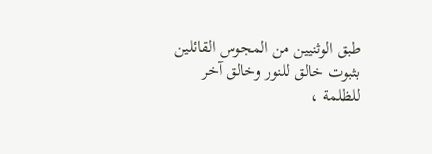طبق الوثنيين من المجوس القائلين بثبوت خالق للنور وخالق آخر للظلمة ،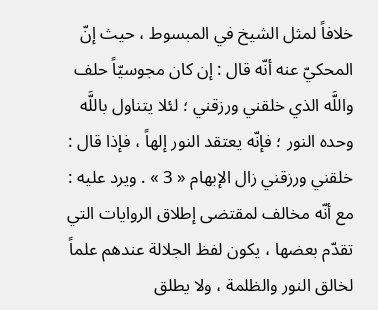خلافاً لمثل الشيخ في المبسوط ، حيث إنّ المحكيّ عنه أنّه قال : إن كان مجوسيّاً حلف واللَّه الذي خلقني ورزقني ؛ لئلا يتناول باللَّه وحده النور ؛ فإنّه يعتقد النور إلهاً ، فإذا قال : خلقني ورزقني زال الإبهام « 3 » . ويرد عليه : مع أنّه مخالف لمقتضى إطلاق الروايات التي تقدّم بعضها ، يكون لفظ الجلالة عندهم علماً لخالق النور والظلمة ، ولا يطلق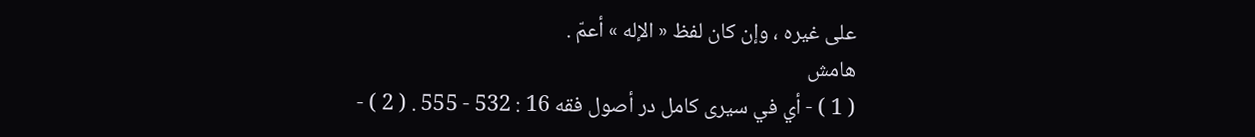على غيره ، وإن كان لفظ « الإله » أعمّ .
هامش
( 1 ) - أي في سيرى كامل در أصول فقه 16 : 532 - 555 . ( 2 ) -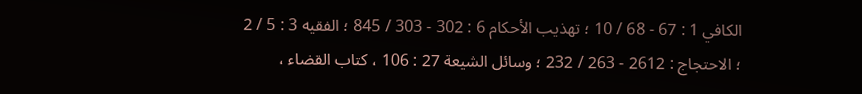الكافي 1 : 67 - 68 / 10 ؛ تهذيب الأحكام 6 : 302 - 303 / 845 ؛ الفقيه 3 : 5 / 2 ؛ الاحتجاج : 2612 - 263 / 232 ؛ وسائل الشيعة 27 : 106 ، كتاب القضاء ،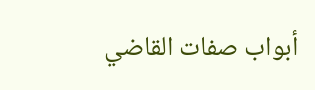أبواب صفات القاضي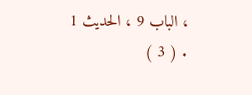، الباب 9 ، الحديث 1 . ( 3 )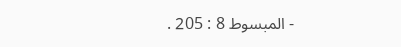- المبسوط 8 : 205 .